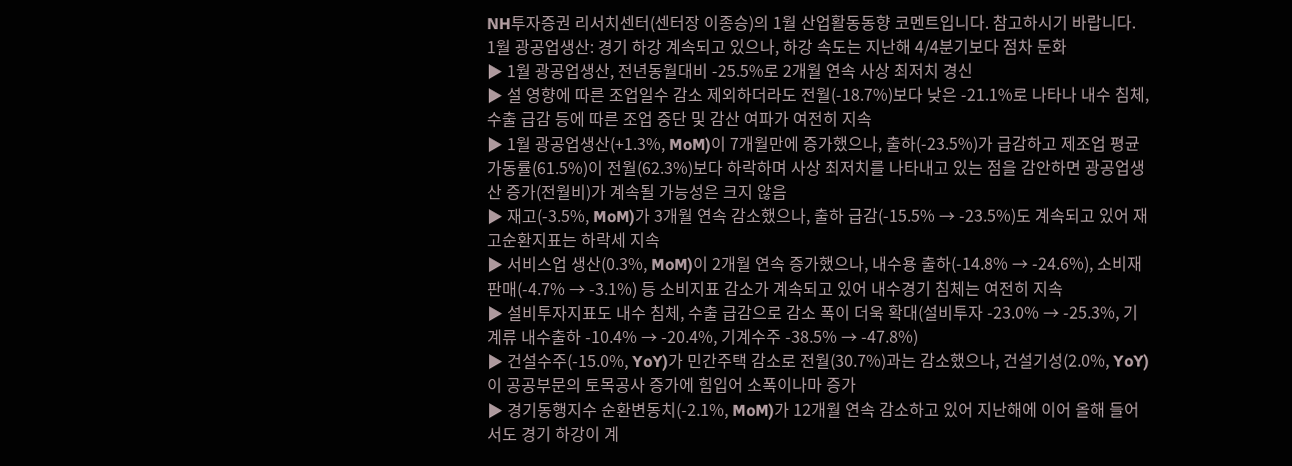NH투자증권 리서치센터(센터장 이종승)의 1월 산업활동동향 코멘트입니다. 참고하시기 바랍니다.
1월 광공업생산: 경기 하강 계속되고 있으나, 하강 속도는 지난해 4/4분기보다 점차 둔화
▶ 1월 광공업생산, 전년동월대비 -25.5%로 2개월 연속 사상 최저치 경신
▶ 설 영향에 따른 조업일수 감소 제외하더라도 전월(-18.7%)보다 낮은 -21.1%로 나타나 내수 침체, 수출 급감 등에 따른 조업 중단 및 감산 여파가 여전히 지속
▶ 1월 광공업생산(+1.3%, MoM)이 7개월만에 증가했으나, 출하(-23.5%)가 급감하고 제조업 평균가동률(61.5%)이 전월(62.3%)보다 하락하며 사상 최저치를 나타내고 있는 점을 감안하면 광공업생산 증가(전월비)가 계속될 가능성은 크지 않음
▶ 재고(-3.5%, MoM)가 3개월 연속 감소했으나, 출하 급감(-15.5% → -23.5%)도 계속되고 있어 재고순환지표는 하락세 지속
▶ 서비스업 생산(0.3%, MoM)이 2개월 연속 증가했으나, 내수용 출하(-14.8% → -24.6%), 소비재판매(-4.7% → -3.1%) 등 소비지표 감소가 계속되고 있어 내수경기 침체는 여전히 지속
▶ 설비투자지표도 내수 침체, 수출 급감으로 감소 폭이 더욱 확대(설비투자 -23.0% → -25.3%, 기계류 내수출하 -10.4% → -20.4%, 기계수주 -38.5% → -47.8%)
▶ 건설수주(-15.0%, YoY)가 민간주택 감소로 전월(30.7%)과는 감소했으나, 건설기성(2.0%, YoY)이 공공부문의 토목공사 증가에 힘입어 소폭이나마 증가
▶ 경기동행지수 순환변동치(-2.1%, MoM)가 12개월 연속 감소하고 있어 지난해에 이어 올해 들어서도 경기 하강이 계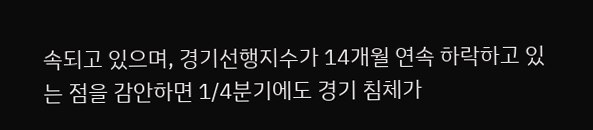속되고 있으며, 경기선행지수가 14개월 연속 하락하고 있는 점을 감안하면 1/4분기에도 경기 침체가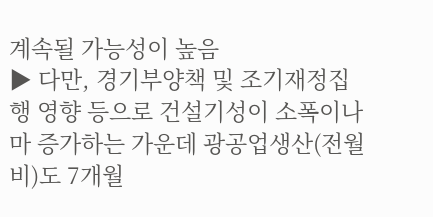계속될 가능성이 높음
▶ 다만, 경기부양책 및 조기재정집행 영향 등으로 건설기성이 소폭이나마 증가하는 가운데 광공업생산(전월비)도 7개월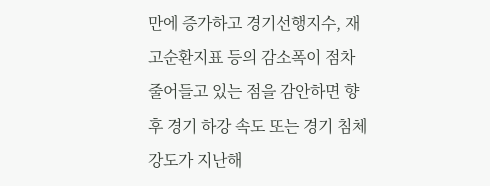만에 증가하고 경기선행지수, 재고순환지표 등의 감소폭이 점차 줄어들고 있는 점을 감안하면 향후 경기 하강 속도 또는 경기 침체 강도가 지난해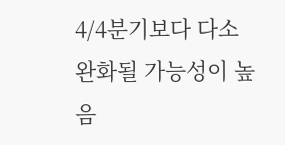4/4분기보다 다소 완화될 가능성이 높음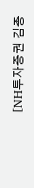[NH투자증권 김종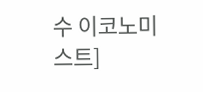수 이코노미스트]